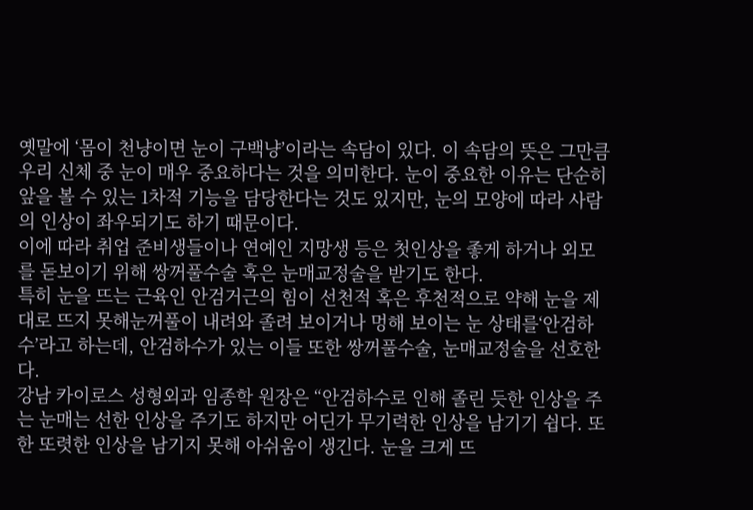옛말에 ‘몸이 천냥이면 눈이 구백냥’이라는 속담이 있다. 이 속담의 뜻은 그만큼 우리 신체 중 눈이 매우 중요하다는 것을 의미한다. 눈이 중요한 이유는 단순히 앞을 볼 수 있는 1차적 기능을 담당한다는 것도 있지만, 눈의 모양에 따라 사람의 인상이 좌우되기도 하기 때문이다.
이에 따라 취업 준비생들이나 연예인 지망생 등은 첫인상을 좋게 하거나 외모를 돋보이기 위해 쌍꺼풀수술 혹은 눈매교정술을 받기도 한다.
특히 눈을 뜨는 근육인 안검거근의 힘이 선천적 혹은 후천적으로 약해 눈을 제대로 뜨지 못해눈꺼풀이 내려와 졸려 보이거나 멍해 보이는 눈 상태를‘안검하수’라고 하는데, 안검하수가 있는 이들 또한 쌍꺼풀수술, 눈매교정술을 선호한다.
강남 카이로스 성형외과 임종학 원장은 “안검하수로 인해 졸린 듯한 인상을 주는 눈매는 선한 인상을 주기도 하지만 어딘가 무기력한 인상을 남기기 쉽다. 또한 또렷한 인상을 남기지 못해 아쉬움이 생긴다. 눈을 크게 뜨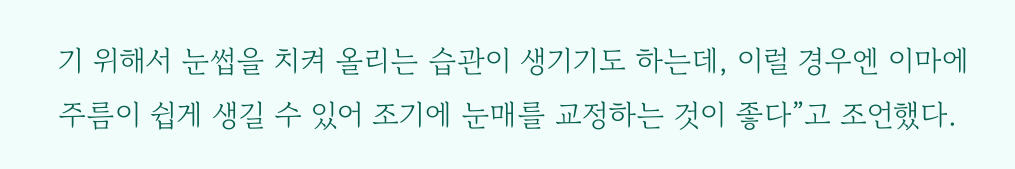기 위해서 눈썹을 치켜 올리는 습관이 생기기도 하는데, 이럴 경우엔 이마에 주름이 쉽게 생길 수 있어 조기에 눈매를 교정하는 것이 좋다”고 조언했다.